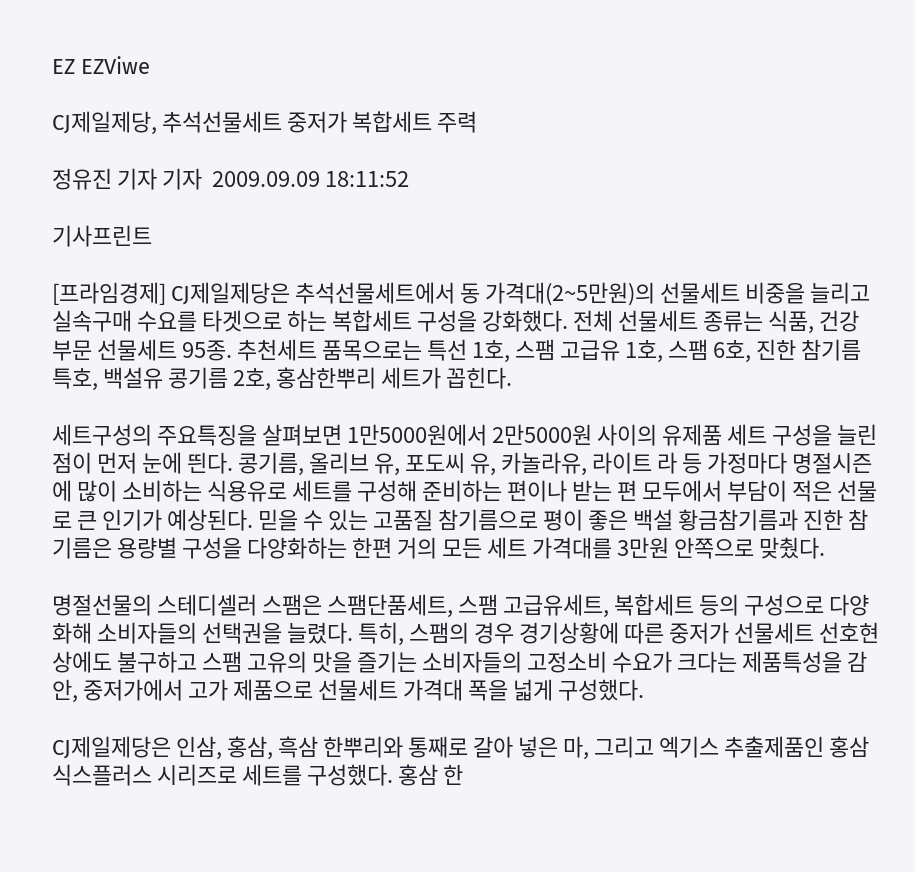EZ EZViwe

CJ제일제당, 추석선물세트 중저가 복합세트 주력

정유진 기자 기자  2009.09.09 18:11:52

기사프린트

[프라임경제] CJ제일제당은 추석선물세트에서 동 가격대(2~5만원)의 선물세트 비중을 늘리고 실속구매 수요를 타겟으로 하는 복합세트 구성을 강화했다. 전체 선물세트 종류는 식품, 건강 부문 선물세트 95종. 추천세트 품목으로는 특선 1호, 스팸 고급유 1호, 스팸 6호, 진한 참기름 특호, 백설유 콩기름 2호, 홍삼한뿌리 세트가 꼽힌다.

세트구성의 주요특징을 살펴보면 1만5000원에서 2만5000원 사이의 유제품 세트 구성을 늘린 점이 먼저 눈에 띈다. 콩기름, 올리브 유, 포도씨 유, 카놀라유, 라이트 라 등 가정마다 명절시즌에 많이 소비하는 식용유로 세트를 구성해 준비하는 편이나 받는 편 모두에서 부담이 적은 선물로 큰 인기가 예상된다. 믿을 수 있는 고품질 참기름으로 평이 좋은 백설 황금참기름과 진한 참기름은 용량별 구성을 다양화하는 한편 거의 모든 세트 가격대를 3만원 안쪽으로 맞췄다.

명절선물의 스테디셀러 스팸은 스팸단품세트, 스팸 고급유세트, 복합세트 등의 구성으로 다양화해 소비자들의 선택권을 늘렸다. 특히, 스팸의 경우 경기상황에 따른 중저가 선물세트 선호현상에도 불구하고 스팸 고유의 맛을 즐기는 소비자들의 고정소비 수요가 크다는 제품특성을 감안, 중저가에서 고가 제품으로 선물세트 가격대 폭을 넓게 구성했다.

CJ제일제당은 인삼, 홍삼, 흑삼 한뿌리와 통째로 갈아 넣은 마, 그리고 엑기스 추출제품인 홍삼 식스플러스 시리즈로 세트를 구성했다. 홍삼 한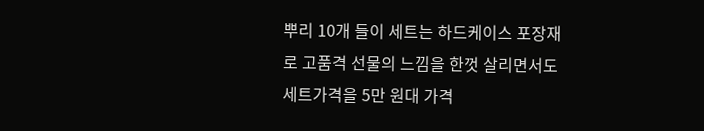뿌리 10개 들이 세트는 하드케이스 포장재로 고품격 선물의 느낌을 한껏 살리면서도 세트가격을 5만 원대 가격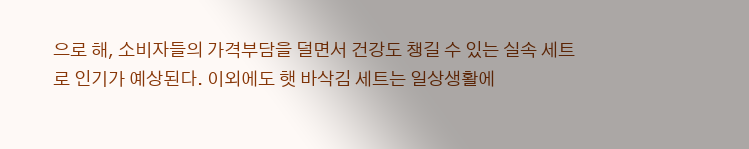으로 해, 소비자들의 가격부담을 덜면서 건강도 챙길 수 있는 실속 세트로 인기가 예상된다. 이외에도 햇 바삭김 세트는 일상생활에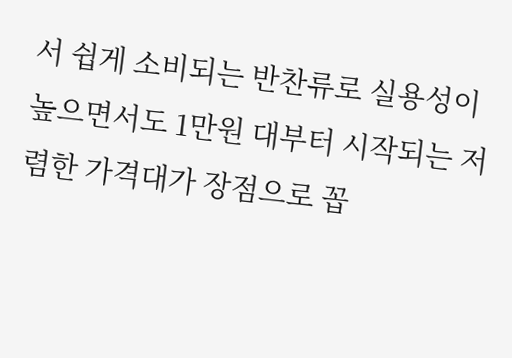서 쉽게 소비되는 반찬류로 실용성이 높으면서도 1만원 대부터 시작되는 저렴한 가격대가 장점으로 꼽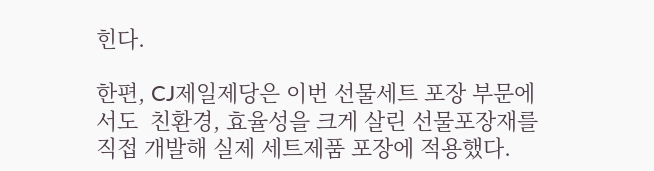힌다.

한편, CJ제일제당은 이번 선물세트 포장 부문에서도  친환경, 효율성을 크게 살린 선물포장재를 직접 개발해 실제 세트제품 포장에 적용했다.